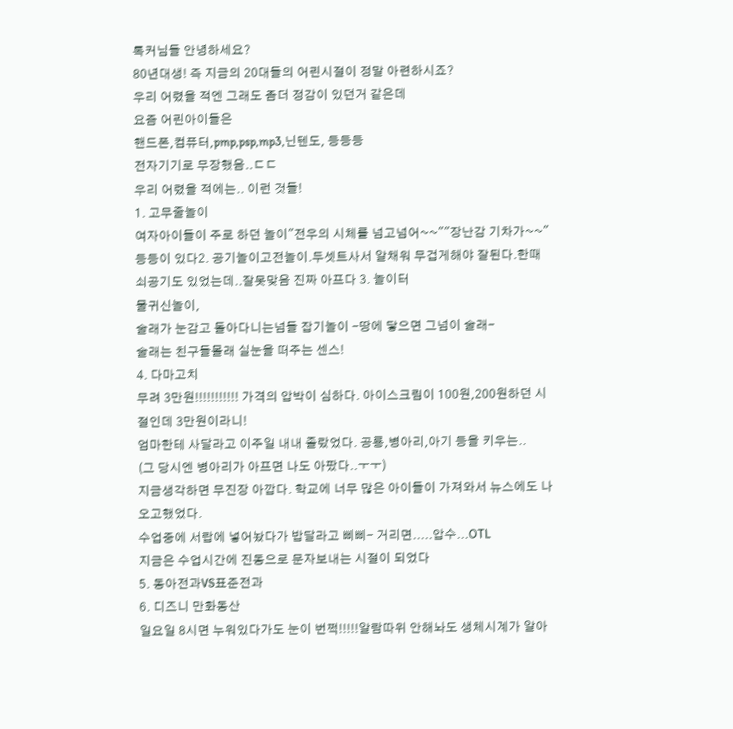톡커님들 안녕하세요?
80년대생! 즉 지금의 20대들의 어린시절이 정말 아련하시죠?
우리 어렸을 적엔 그래도 좀더 정감이 있던거 같은데
요즘 어린아이들은
핸드폰,컴퓨터,pmp,psp,mp3,닌텐도, 등등등
전자기기로 무장했음..ㄷㄷ
우리 어렸을 적에는.. 이런 것들!
1. 고무줄놀이
여자아이들이 주로 하던 놀이"전우의 시체를 넘고넘어~~""장난감 기차가~~" 등등이 있다2. 공기놀이고전놀이.두셋트사서 알채워 무겁게해야 잘된다.한때 쇠공기도 있었는데..잘못맞음 진짜 아프다 3. 놀이터
물귀신놀이,
술래가 눈감고 돌아다니는넘들 잡기놀이 -땅에 닿으면 그넘이 술래-
술래는 친구들몰래 실눈을 떠주는 센스!
4. 다마고치
무려 3만원!!!!!!!!!!! 가격의 압박이 심하다. 아이스크림이 100원,200원하던 시절인데 3만원이라니!
엄마한테 사달라고 이주일 내내 졸랐었다. 공룡,병아리,아기 등을 키우는..
(그 당시엔 병아리가 아프면 나도 아팠다..ㅜㅜ)
지금생각하면 무진장 아깝다. 학교에 너무 많은 아이들이 가져와서 뉴스에도 나오고했었다.
수업중에 서랍에 넣어놨다가 밥달라고 삐삐- 거리면.....압수...OTL
지금은 수업시간에 진동으로 문자보내는 시절이 되었다
5. 동아전과VS표준전과
6. 디즈니 만화동산
일요일 8시면 누워있다가도 눈이 번쩍!!!!!알람따위 안해놔도 생체시계가 알아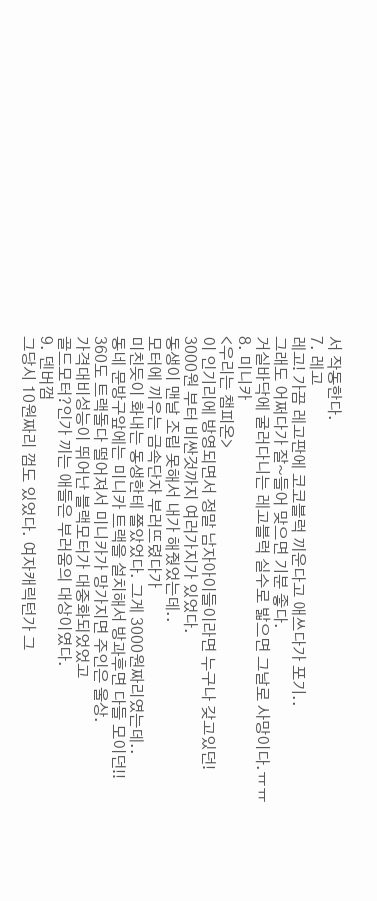서 작동한다.
7. 레고
레고! 가끔 레고판에 코코블럭 끼운다고 애쓰다가 포기..
그래도 어쩌다가 잘~들어 맞으면 기분 좋다.
거실바닥에 굴러다니는 레고블럭 실수로 밟으면 그날로 사망이다.ㅠㅠ
8. 미니카
<우리는 챔피온>
이 인기리에 방영되면서 정말 남자아이들이라면 누구나 갖고있던!
3000원 부터 비싼것까지 여러가지가 있었다.
동생이 맨날 조립 못해서 내가 해줬었는데..
모터에 끼우는 금속단자 부러뜨렸다가
미친듯이 화내는 동생한테 쫄았었다. 그게 3000원짜리였는데..
동네 문방구앞에는 미니카 트랙을 설치해서 방과후면 다들 모이던!!
360도 트랙돌다 떨어져서 미니카가 망가지면 주인은 울상.
가격대비성능이 뛰어난 블랙모터가 대중화되었었고
골드모터?인가 끼는 애들은 부러움의 대상이였다.
9. 덴버껌
그당시 10원짜리 껌도 있었다. 여자캐릭턴가 그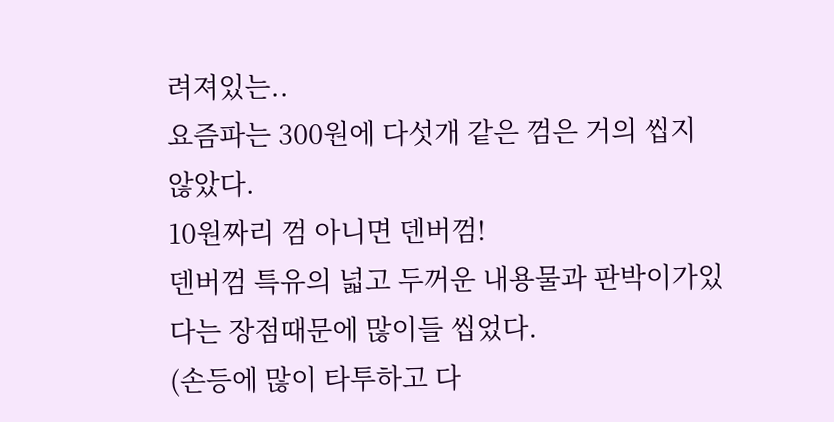려져있는..
요즘파는 300원에 다섯개 같은 껌은 거의 씹지 않았다.
10원짜리 껌 아니면 덴버껌!
덴버껌 특유의 넓고 두꺼운 내용물과 판박이가있다는 장점때문에 많이들 씹었다.
(손등에 많이 타투하고 다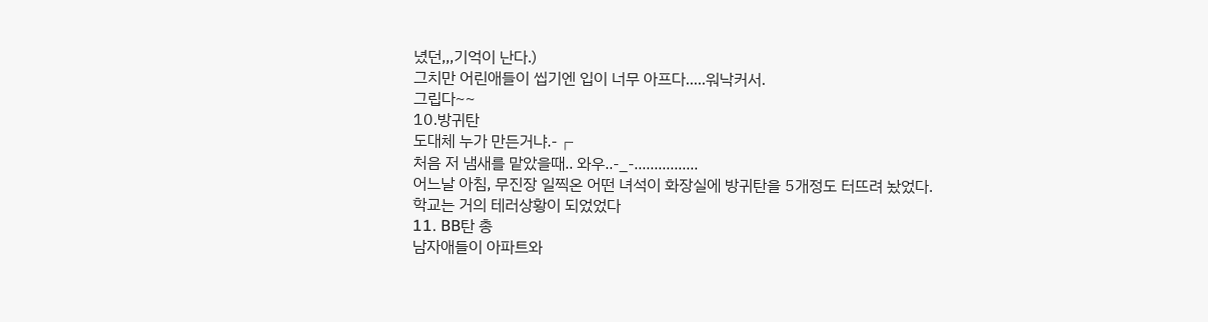녔던,,,기억이 난다.)
그치만 어린애들이 씹기엔 입이 너무 아프다.....워낙커서.
그립다~~
10.방귀탄
도대체 누가 만든거냐.-┏
처음 저 냄새를 맡았을때.. 와우..-_-................
어느날 아침, 무진장 일찍온 어떤 녀석이 화장실에 방귀탄을 5개정도 터뜨려 놨었다.
학교는 거의 테러상황이 되었었다
11. BB탄 총
남자애들이 아파트와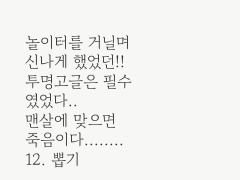놀이터를 거닐며 신나게 했었던!!
투명고글은 필수였었다..
맨살에 맞으면 죽음이다........
12. 뽑기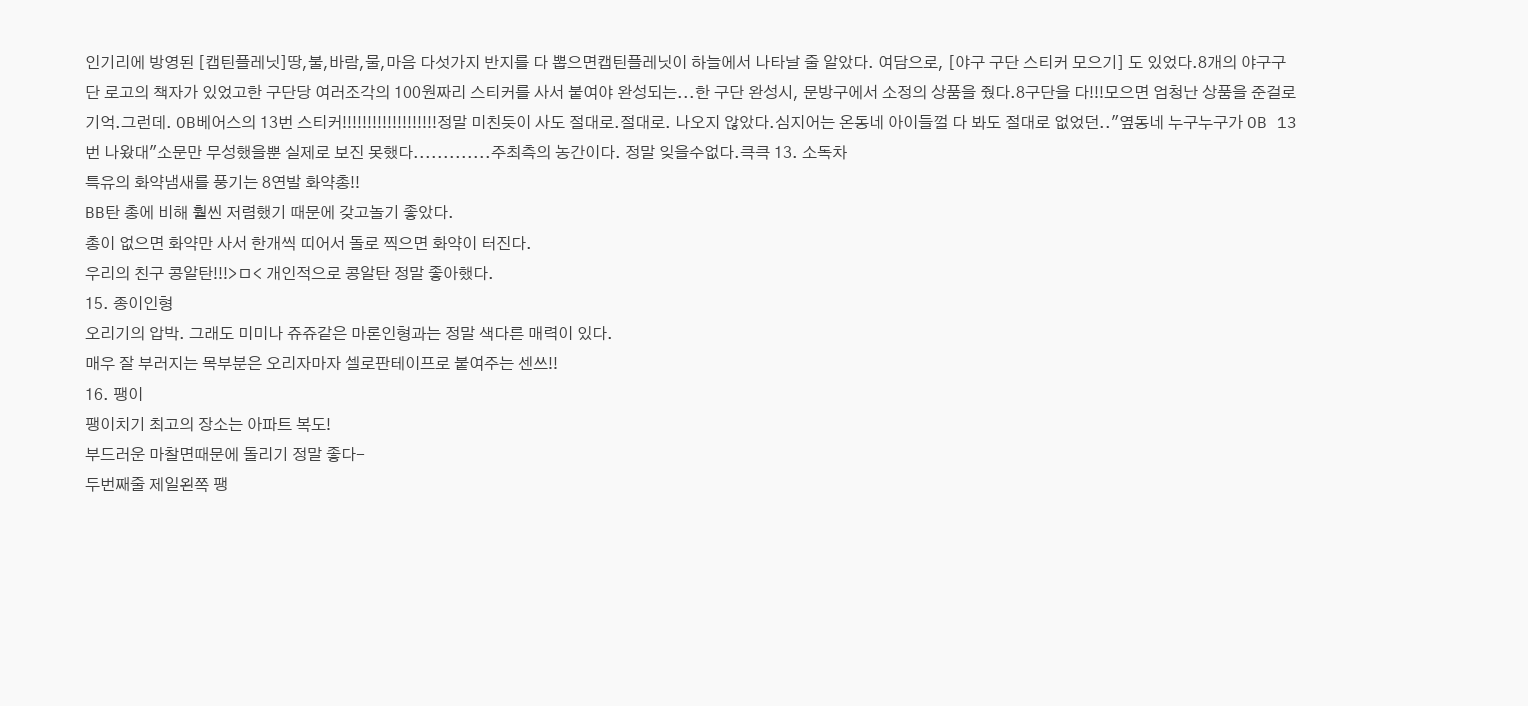인기리에 방영된 [캡틴플레닛]땅,불,바람,물,마음 다섯가지 반지를 다 뽑으면캡틴플레닛이 하늘에서 나타날 줄 알았다. 여담으로, [야구 구단 스티커 모으기] 도 있었다.8개의 야구구단 로고의 책자가 있었고한 구단당 여러조각의 100원짜리 스티커를 사서 붙여야 완성되는...한 구단 완성시, 문방구에서 소정의 상품을 줬다.8구단을 다!!!모으면 엄청난 상품을 준걸로 기억.그런데. OB베어스의 13번 스티커!!!!!!!!!!!!!!!!!!!정말 미친듯이 사도 절대로.절대로. 나오지 않았다.심지어는 온동네 아이들껄 다 봐도 절대로 없었던.."옆동네 누구누구가 OB 13번 나왔대"소문만 무성했을뿐 실제로 보진 못했다.............주최측의 농간이다. 정말 잊을수없다.큭큭 13. 소독차
특유의 화약냄새를 풍기는 8연발 화약총!!
BB탄 총에 비해 훨씬 저렴했기 때문에 갖고놀기 좋았다.
총이 없으면 화약만 사서 한개씩 띠어서 돌로 찍으면 화약이 터진다.
우리의 친구 콩알탄!!!>ㅁ< 개인적으로 콩알탄 정말 좋아했다.
15. 종이인형
오리기의 압박. 그래도 미미나 쥬쥬같은 마론인형과는 정말 색다른 매력이 있다.
매우 잘 부러지는 목부분은 오리자마자 셀로판테이프로 붙여주는 센쓰!!
16. 팽이
팽이치기 최고의 장소는 아파트 복도!
부드러운 마찰면때문에 돌리기 정말 좋다-
두번째줄 제일왼쪽 팽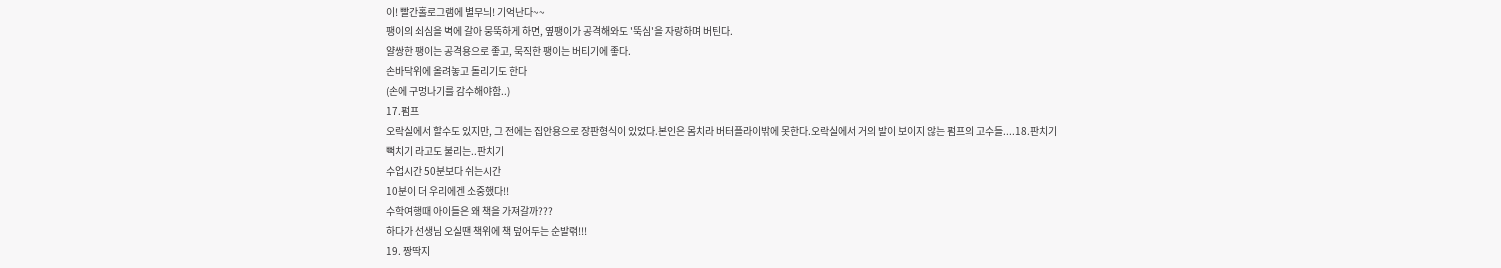이! 빨간홀로그램에 별무늬! 기억난다~~
팽이의 쇠심을 벽에 갈아 뭉뚝하게 하면, 옆팽이가 공격해와도 '뚝심'을 자랑하며 버틴다.
얄쌍한 팽이는 공격용으로 좋고, 묵직한 팽이는 버티기에 좋다.
손바닥위에 올려놓고 돌리기도 한다
(손에 구멍나기를 감수해야함..)
17.펌프
오락실에서 할수도 있지만, 그 전에는 집안용으로 장판형식이 있었다.본인은 몸치라 버터플라이밖에 못한다.오락실에서 거의 발이 보이지 않는 펌프의 고수들....18.판치기
뻑치기 라고도 불리는..판치기
수업시간 50분보다 쉬는시간
10분이 더 우리에겐 소중했다!!
수학여행때 아이들은 왜 책을 가져갈까???
하다가 선생님 오실땐 책위에 책 덮어두는 순발렦!!!
19. 짱딱지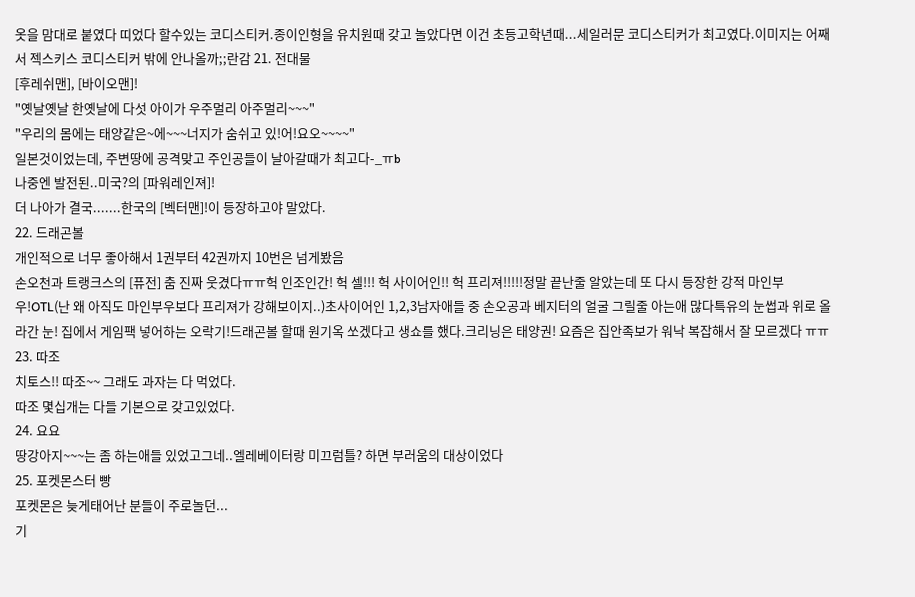옷을 맘대로 붙였다 띠었다 할수있는 코디스티커.종이인형을 유치원때 갖고 놀았다면 이건 초등고학년때...세일러문 코디스티커가 최고였다.이미지는 어째서 젝스키스 코디스티커 밖에 안나올까;;란감 21. 전대물
[후레쉬맨], [바이오맨]!
"옛날옛날 한옛날에 다섯 아이가 우주멀리 아주멀리~~~"
"우리의 몸에는 태양같은~에~~~너지가 숨쉬고 있!어!요오~~~~"
일본것이었는데, 주변땅에 공격맞고 주인공들이 날아갈때가 최고다-_ㅠb
나중엔 발전된..미국?의 [파워레인져]!
더 나아가 결국.......한국의 [벡터맨]!이 등장하고야 말았다.
22. 드래곤볼
개인적으로 너무 좋아해서 1권부터 42권까지 10번은 넘게봤음
손오천과 트랭크스의 [퓨전] 춤 진짜 웃겼다ㅠㅠ헉 인조인간! 헉 셀!!! 헉 사이어인!! 헉 프리져!!!!!정말 끝난줄 알았는데 또 다시 등장한 강적 마인부우!OTL(난 왜 아직도 마인부우보다 프리져가 강해보이지..)초사이어인 1,2,3남자애들 중 손오공과 베지터의 얼굴 그릴줄 아는애 많다특유의 눈썹과 위로 올라간 눈! 집에서 게임팩 넣어하는 오락기!드래곤볼 할때 원기옥 쏘겠다고 생쇼를 했다.크리닝은 태양권! 요즘은 집안족보가 워낙 복잡해서 잘 모르겠다 ㅠㅠ 23. 따조
치토스!! 따조~~ 그래도 과자는 다 먹었다.
따조 몇십개는 다들 기본으로 갖고있었다.
24. 요요
땅강아지~~~는 좀 하는애들 있었고그네..엘레베이터랑 미끄럼틀? 하면 부러움의 대상이었다
25. 포켓몬스터 빵
포켓몬은 늦게태어난 분들이 주로놀던...
기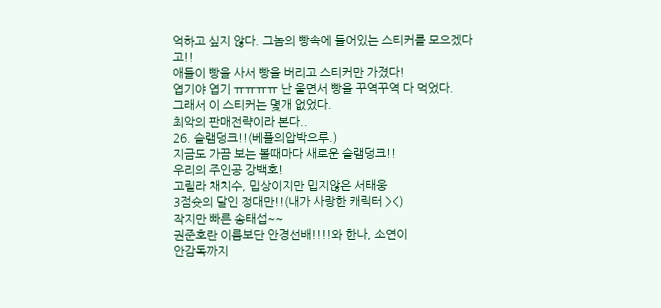억하고 싶지 않다. 그놈의 빵속에 들어있는 스티커를 모으겠다고!!
애들이 빵을 사서 빵을 버리고 스티커만 가졌다!
엽기야 엽기 ㅠㅠㅠㅠ 난 울면서 빵을 꾸역꾸역 다 먹었다.
그래서 이 스티커는 몇개 없었다.
최악의 판매전략이라 본다..
26. 슬램덩크!!(베플의압박으루.)
지금도 가끔 보는 볼때마다 새로운 슬램덩크!!
우리의 주인공 강백호!
고릴라 채치수, 밉상이지만 밉지않은 서태웅
3점슛의 달인 정대만!!(내가 사랑한 캐릭터 ><)
작지만 빠른 송태섭~~
권준호란 이름보단 안경선배!!!!와 한나, 소연이
안감독까지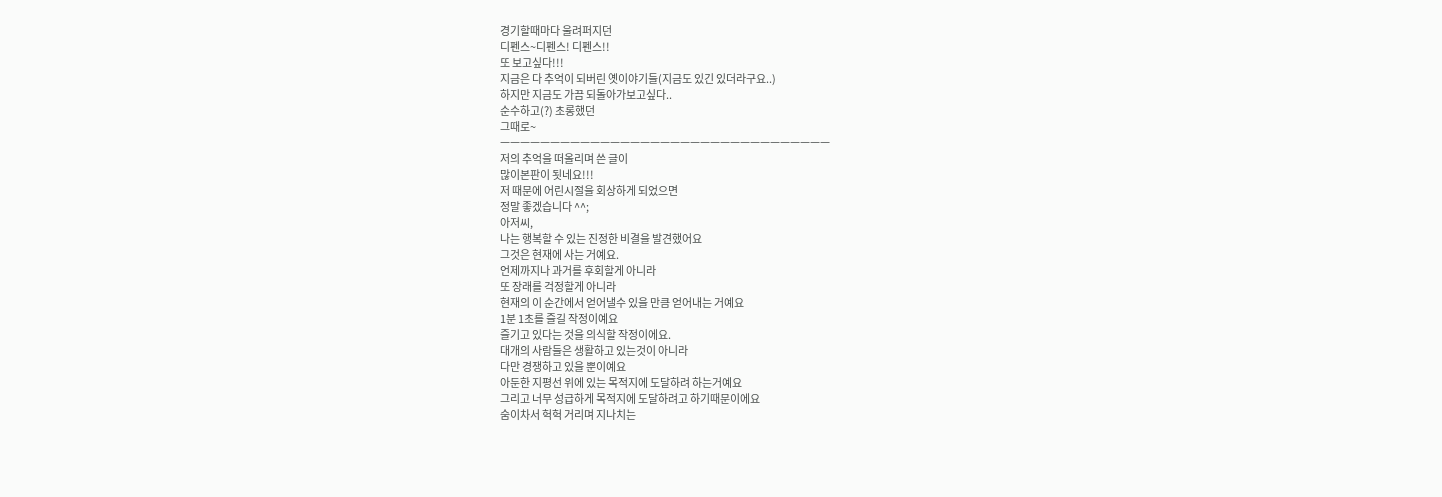경기할때마다 울려퍼지던
디펜스~디펜스! 디펜스!!
또 보고싶다!!!
지금은 다 추억이 되버린 옛이야기들(지금도 있긴 있더라구요..)
하지만 지금도 가끔 되돌아가보고싶다..
순수하고(?) 초롱했던
그때로~
ㅡㅡㅡㅡㅡㅡㅡㅡㅡㅡㅡㅡㅡㅡㅡㅡㅡㅡㅡㅡㅡㅡㅡㅡㅡㅡㅡㅡㅡㅡㅡㅡㅡ
저의 추억을 떠올리며 쓴 글이
많이본판이 됫네요!!!
저 때문에 어린시절을 회상하게 되었으면
정말 좋겠습니다 ^^;
아저씨,
나는 행복할 수 있는 진정한 비결을 발견했어요
그것은 현재에 사는 거예요.
언제까지나 과거를 후회할게 아니라
또 장래를 걱정할게 아니라
현재의 이 순간에서 얻어낼수 있을 만큼 얻어내는 거예요
1분 1초를 즐길 작정이예요
즐기고 있다는 것을 의식할 작정이에요.
대개의 사람들은 생활하고 있는것이 아니라
다만 경쟁하고 있을 뿐이예요
아둔한 지평선 위에 있는 목적지에 도달하려 하는거예요
그리고 너무 성급하게 목적지에 도달하려고 하기때문이에요
숨이차서 헉헉 거리며 지나치는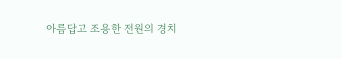아름답고 조용한 전원의 경치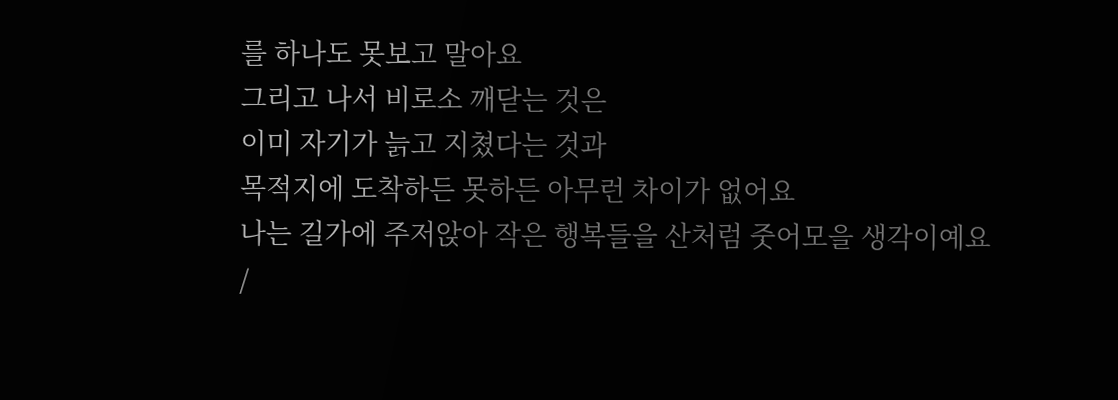를 하나도 못보고 말아요
그리고 나서 비로소 깨닫는 것은
이미 자기가 늙고 지쳤다는 것과
목적지에 도착하든 못하든 아무런 차이가 없어요
나는 길가에 주저앉아 작은 행복들을 산처럼 줏어모을 생각이예요
/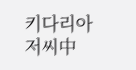키다리아저씨中